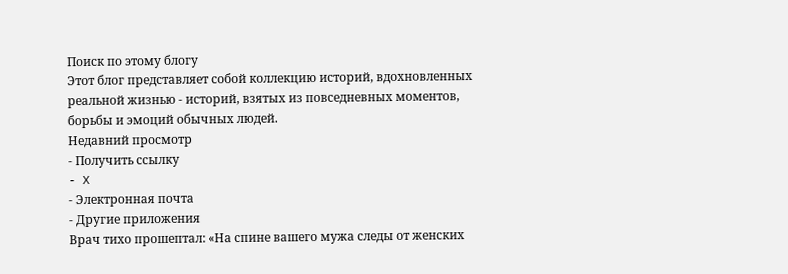Поиск по этому блогу
Этот блог представляет собой коллекцию историй, вдохновленных реальной жизнью - историй, взятых из повседневных моментов, борьбы и эмоций обычных людей.
Недавний просмотр
- Получить ссылку
- X
- Электронная почта
- Другие приложения
Врач тихо прошептал: «На спине вашего мужа следы от женских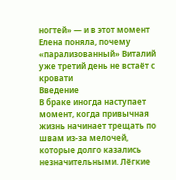ногтей» — и в этот момент Елена поняла, почему «парализованный» Виталий уже третий день не встаёт с кровати
Введение
В браке иногда наступает момент, когда привычная жизнь начинает трещать по швам из-за мелочей, которые долго казались незначительными. Лёгкие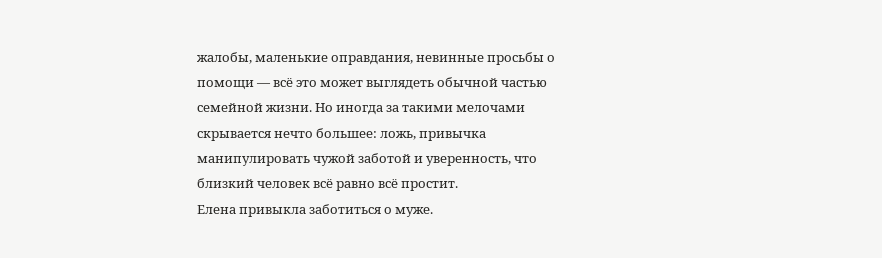жалобы, маленькие оправдания, невинные просьбы о помощи — всё это может выглядеть обычной частью семейной жизни. Но иногда за такими мелочами скрывается нечто большее: ложь, привычка манипулировать чужой заботой и уверенность, что близкий человек всё равно всё простит.
Елена привыкла заботиться о муже.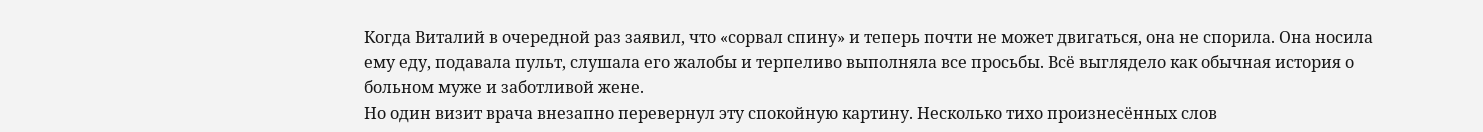Когда Виталий в очередной раз заявил, что «сорвал спину» и теперь почти не может двигаться, она не спорила. Она носила ему еду, подавала пульт, слушала его жалобы и терпеливо выполняла все просьбы. Всё выглядело как обычная история о больном муже и заботливой жене.
Но один визит врача внезапно перевернул эту спокойную картину. Несколько тихо произнесённых слов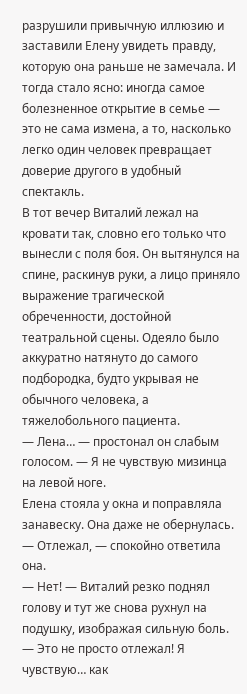разрушили привычную иллюзию и заставили Елену увидеть правду, которую она раньше не замечала. И тогда стало ясно: иногда самое болезненное открытие в семье — это не сама измена, а то, насколько легко один человек превращает доверие другого в удобный спектакль.
В тот вечер Виталий лежал на кровати так, словно его только что вынесли с поля боя. Он вытянулся на спине, раскинув руки, а лицо приняло выражение трагической обреченности, достойной театральной сцены. Одеяло было аккуратно натянуто до самого подбородка, будто укрывая не обычного человека, а тяжелобольного пациента.
— Лена… — простонал он слабым голосом. — Я не чувствую мизинца на левой ноге.
Елена стояла у окна и поправляла занавеску. Она даже не обернулась.
— Отлежал, — спокойно ответила она.
— Нет! — Виталий резко поднял голову и тут же снова рухнул на подушку, изображая сильную боль. — Это не просто отлежал! Я чувствую… как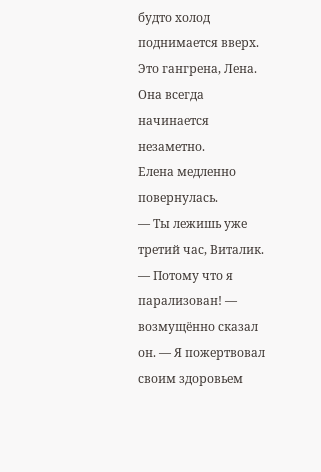будто холод поднимается вверх. Это гангрена, Лена. Она всегда начинается незаметно.
Елена медленно повернулась.
— Ты лежишь уже третий час, Виталик.
— Потому что я парализован! — возмущённо сказал он. — Я пожертвовал своим здоровьем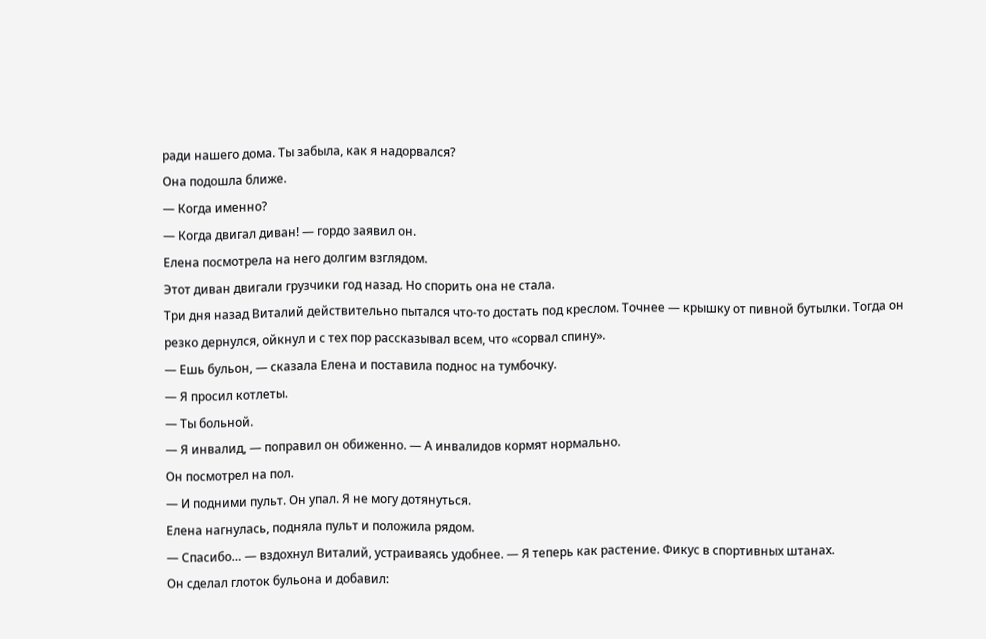ради нашего дома. Ты забыла, как я надорвался?
Она подошла ближе.
— Когда именно?
— Когда двигал диван! — гордо заявил он.
Елена посмотрела на него долгим взглядом.
Этот диван двигали грузчики год назад. Но спорить она не стала.
Три дня назад Виталий действительно пытался что-то достать под креслом. Точнее — крышку от пивной бутылки. Тогда он резко дернулся, ойкнул и с тех пор рассказывал всем, что «сорвал спину».
— Ешь бульон, — сказала Елена и поставила поднос на тумбочку.
— Я просил котлеты.
— Ты больной.
— Я инвалид, — поправил он обиженно. — А инвалидов кормят нормально.
Он посмотрел на пол.
— И подними пульт. Он упал. Я не могу дотянуться.
Елена нагнулась, подняла пульт и положила рядом.
— Спасибо… — вздохнул Виталий, устраиваясь удобнее. — Я теперь как растение. Фикус в спортивных штанах.
Он сделал глоток бульона и добавил: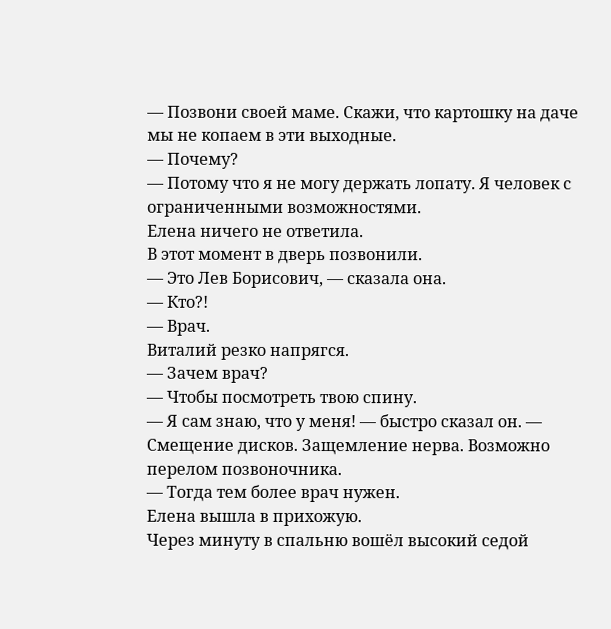— Позвони своей маме. Скажи, что картошку на даче мы не копаем в эти выходные.
— Почему?
— Потому что я не могу держать лопату. Я человек с ограниченными возможностями.
Елена ничего не ответила.
В этот момент в дверь позвонили.
— Это Лев Борисович, — сказала она.
— Кто?!
— Врач.
Виталий резко напрягся.
— Зачем врач?
— Чтобы посмотреть твою спину.
— Я сам знаю, что у меня! — быстро сказал он. — Смещение дисков. Защемление нерва. Возможно перелом позвоночника.
— Тогда тем более врач нужен.
Елена вышла в прихожую.
Через минуту в спальню вошёл высокий седой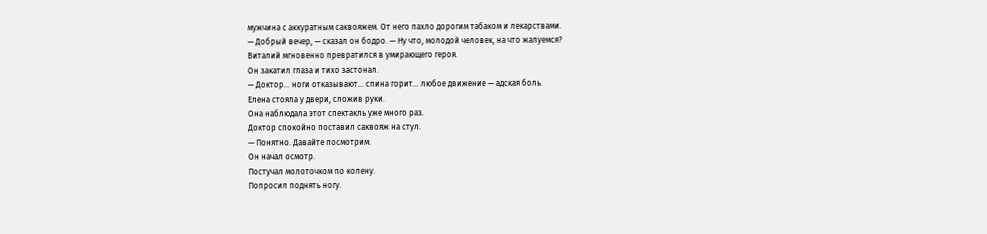мужчина с аккуратным саквояжем. От него пахло дорогим табаком и лекарствами.
— Добрый вечер, — сказал он бодро. — Ну что, молодой человек, на что жалуемся?
Виталий мгновенно превратился в умирающего героя.
Он закатил глаза и тихо застонал.
— Доктор… ноги отказывают… спина горит… любое движение — адская боль.
Елена стояла у двери, сложив руки.
Она наблюдала этот спектакль уже много раз.
Доктор спокойно поставил саквояж на стул.
— Понятно. Давайте посмотрим.
Он начал осмотр.
Постучал молоточком по колену.
Попросил поднять ногу.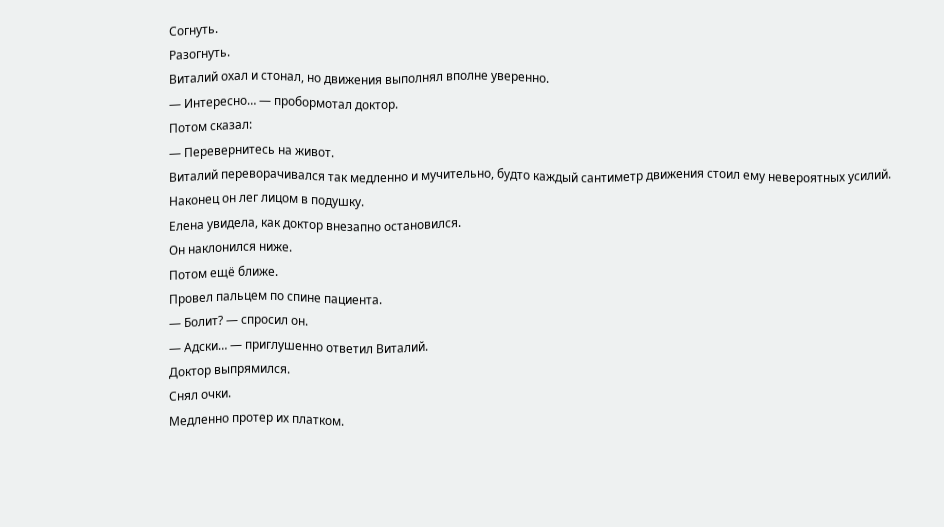Согнуть.
Разогнуть.
Виталий охал и стонал, но движения выполнял вполне уверенно.
— Интересно… — пробормотал доктор.
Потом сказал:
— Перевернитесь на живот.
Виталий переворачивался так медленно и мучительно, будто каждый сантиметр движения стоил ему невероятных усилий.
Наконец он лег лицом в подушку.
Елена увидела, как доктор внезапно остановился.
Он наклонился ниже.
Потом ещё ближе.
Провел пальцем по спине пациента.
— Болит? — спросил он.
— Адски… — приглушенно ответил Виталий.
Доктор выпрямился.
Снял очки.
Медленно протер их платком.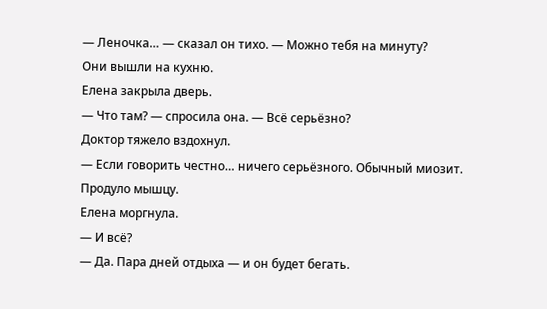— Леночка… — сказал он тихо. — Можно тебя на минуту?
Они вышли на кухню.
Елена закрыла дверь.
— Что там? — спросила она. — Всё серьёзно?
Доктор тяжело вздохнул.
— Если говорить честно… ничего серьёзного. Обычный миозит. Продуло мышцу.
Елена моргнула.
— И всё?
— Да. Пара дней отдыха — и он будет бегать.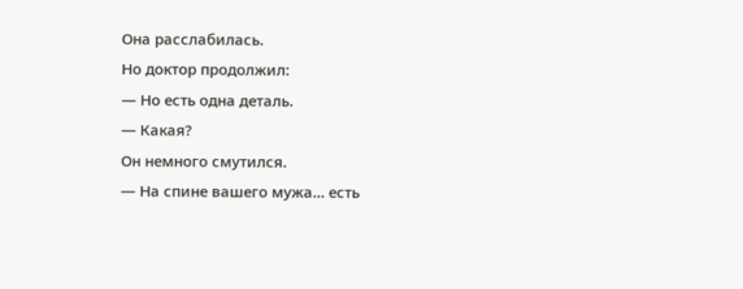Она расслабилась.
Но доктор продолжил:
— Но есть одна деталь.
— Какая?
Он немного смутился.
— На спине вашего мужа… есть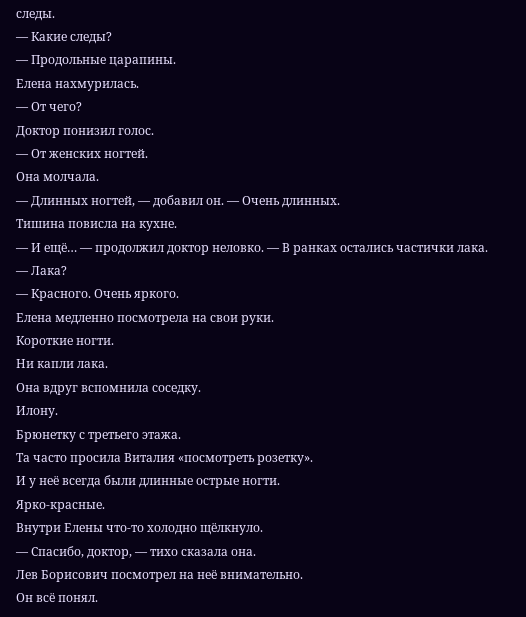следы.
— Какие следы?
— Продольные царапины.
Елена нахмурилась.
— От чего?
Доктор понизил голос.
— От женских ногтей.
Она молчала.
— Длинных ногтей, — добавил он. — Очень длинных.
Тишина повисла на кухне.
— И ещё… — продолжил доктор неловко. — В ранках остались частички лака.
— Лака?
— Красного. Очень яркого.
Елена медленно посмотрела на свои руки.
Короткие ногти.
Ни капли лака.
Она вдруг вспомнила соседку.
Илону.
Брюнетку с третьего этажа.
Та часто просила Виталия «посмотреть розетку».
И у неё всегда были длинные острые ногти.
Ярко-красные.
Внутри Елены что-то холодно щёлкнуло.
— Спасибо, доктор, — тихо сказала она.
Лев Борисович посмотрел на неё внимательно.
Он всё понял.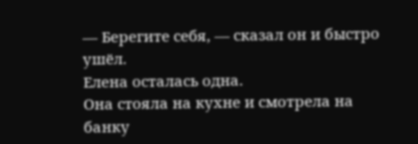— Берегите себя, — сказал он и быстро ушёл.
Елена осталась одна.
Она стояла на кухне и смотрела на банку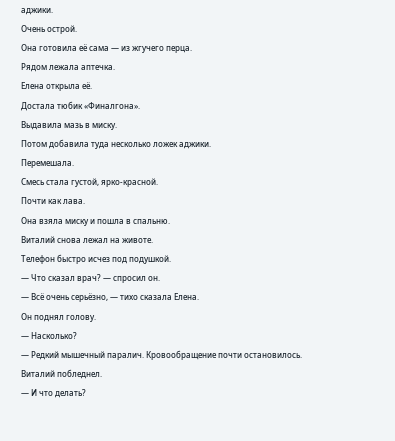аджики.
Очень острой.
Она готовила её сама — из жгучего перца.
Рядом лежала аптечка.
Елена открыла её.
Достала тюбик «Финалгона».
Выдавила мазь в миску.
Потом добавила туда несколько ложек аджики.
Перемешала.
Смесь стала густой, ярко-красной.
Почти как лава.
Она взяла миску и пошла в спальню.
Виталий снова лежал на животе.
Телефон быстро исчез под подушкой.
— Что сказал врач? — спросил он.
— Всё очень серьёзно, — тихо сказала Елена.
Он поднял голову.
— Насколько?
— Редкий мышечный паралич. Кровообращение почти остановилось.
Виталий побледнел.
— И что делать?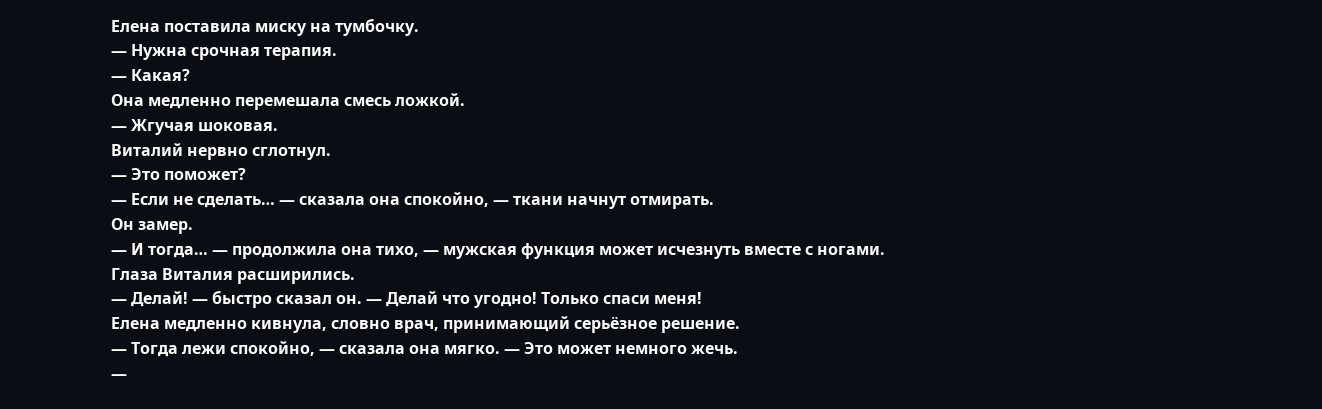Елена поставила миску на тумбочку.
— Нужна срочная терапия.
— Какая?
Она медленно перемешала смесь ложкой.
— Жгучая шоковая.
Виталий нервно сглотнул.
— Это поможет?
— Если не сделать… — сказала она спокойно, — ткани начнут отмирать.
Он замер.
— И тогда… — продолжила она тихо, — мужская функция может исчезнуть вместе с ногами.
Глаза Виталия расширились.
— Делай! — быстро сказал он. — Делай что угодно! Только спаси меня!
Елена медленно кивнула, словно врач, принимающий серьёзное решение.
— Тогда лежи спокойно, — сказала она мягко. — Это может немного жечь.
—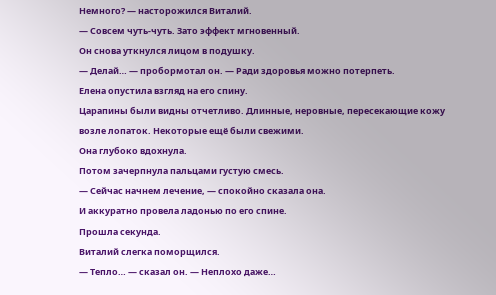Немного? — насторожился Виталий.
— Совсем чуть-чуть. Зато эффект мгновенный.
Он снова уткнулся лицом в подушку.
— Делай… — пробормотал он. — Ради здоровья можно потерпеть.
Елена опустила взгляд на его спину.
Царапины были видны отчетливо. Длинные, неровные, пересекающие кожу возле лопаток. Некоторые ещё были свежими.
Она глубоко вдохнула.
Потом зачерпнула пальцами густую смесь.
— Сейчас начнем лечение, — спокойно сказала она.
И аккуратно провела ладонью по его спине.
Прошла секунда.
Виталий слегка поморщился.
— Тепло… — сказал он. — Неплохо даже…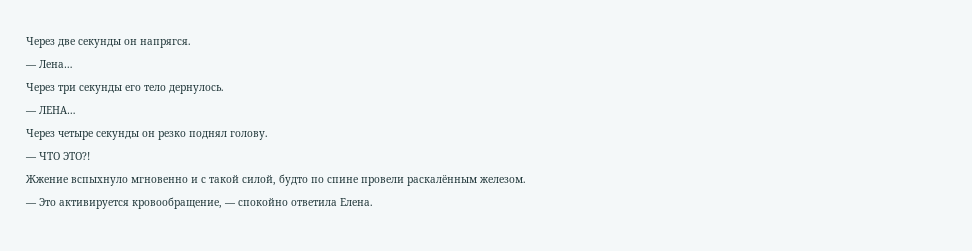Через две секунды он напрягся.
— Лена…
Через три секунды его тело дернулось.
— ЛЕНА…
Через четыре секунды он резко поднял голову.
— ЧТО ЭТО?!
Жжение вспыхнуло мгновенно и с такой силой, будто по спине провели раскалённым железом.
— Это активируется кровообращение, — спокойно ответила Елена.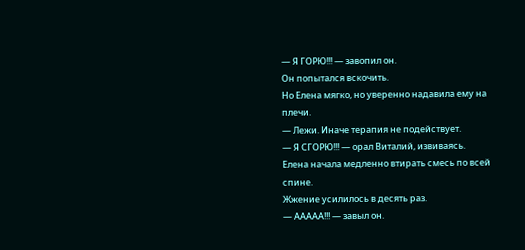— Я ГОРЮ!!! — завопил он.
Он попытался вскочить.
Но Елена мягко, но уверенно надавила ему на плечи.
— Лежи. Иначе терапия не подействует.
— Я СГОРЮ!!! — орал Виталий, извиваясь.
Елена начала медленно втирать смесь по всей спине.
Жжение усилилось в десять раз.
— ААААА!!! — завыл он.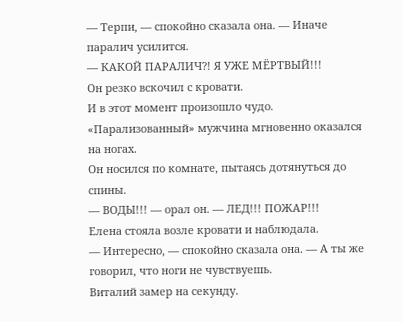— Терпи, — спокойно сказала она. — Иначе паралич усилится.
— КАКОЙ ПАРАЛИЧ?! Я УЖЕ МЁРТВЫЙ!!!
Он резко вскочил с кровати.
И в этот момент произошло чудо.
«Парализованный» мужчина мгновенно оказался на ногах.
Он носился по комнате, пытаясь дотянуться до спины.
— ВОДЫ!!! — орал он. — ЛЕД!!! ПОЖАР!!!
Елена стояла возле кровати и наблюдала.
— Интересно, — спокойно сказала она. — А ты же говорил, что ноги не чувствуешь.
Виталий замер на секунду.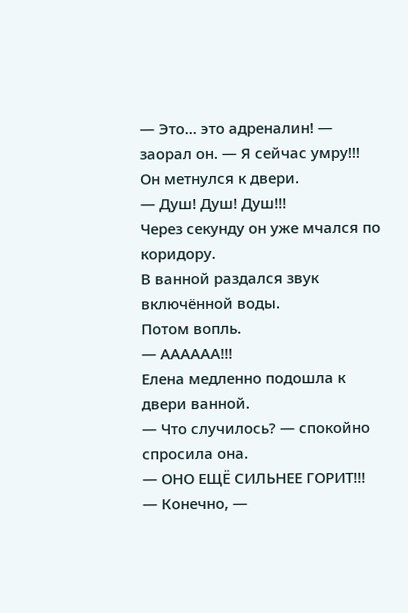— Это… это адреналин! — заорал он. — Я сейчас умру!!!
Он метнулся к двери.
— Душ! Душ! Душ!!!
Через секунду он уже мчался по коридору.
В ванной раздался звук включённой воды.
Потом вопль.
— АААААА!!!
Елена медленно подошла к двери ванной.
— Что случилось? — спокойно спросила она.
— ОНО ЕЩЁ СИЛЬНЕЕ ГОРИТ!!!
— Конечно, —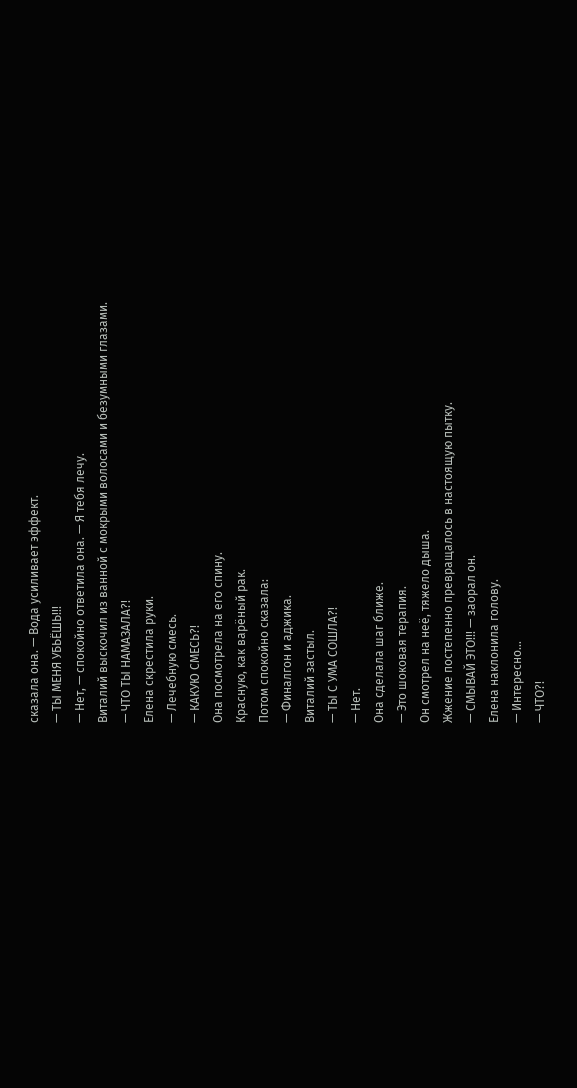сказала она. — Вода усиливает эффект.
— ТЫ МЕНЯ УБЬЁШЬ!!!
— Нет, — спокойно ответила она. — Я тебя лечу.
Виталий выскочил из ванной с мокрыми волосами и безумными глазами.
— ЧТО ТЫ НАМАЗАЛА?!
Елена скрестила руки.
— Лечебную смесь.
— КАКУЮ СМЕСЬ?!
Она посмотрела на его спину.
Красную, как варёный рак.
Потом спокойно сказала:
— Финалгон и аджика.
Виталий застыл.
— ТЫ С УМА СОШЛА?!
— Нет.
Она сделала шаг ближе.
— Это шоковая терапия.
Он смотрел на неё, тяжело дыша.
Жжение постепенно превращалось в настоящую пытку.
— СМЫВАЙ ЭТО!!! — заорал он.
Елена наклонила голову.
— Интересно…
— ЧТО?!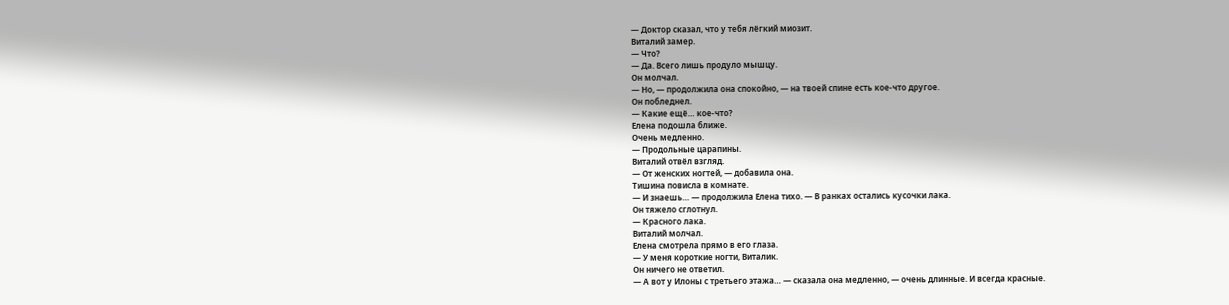— Доктор сказал, что у тебя лёгкий миозит.
Виталий замер.
— Что?
— Да. Всего лишь продуло мышцу.
Он молчал.
— Но, — продолжила она спокойно, — на твоей спине есть кое-что другое.
Он побледнел.
— Какие ещё… кое-что?
Елена подошла ближе.
Очень медленно.
— Продольные царапины.
Виталий отвёл взгляд.
— От женских ногтей, — добавила она.
Тишина повисла в комнате.
— И знаешь… — продолжила Елена тихо. — В ранках остались кусочки лака.
Он тяжело сглотнул.
— Красного лака.
Виталий молчал.
Елена смотрела прямо в его глаза.
— У меня короткие ногти, Виталик.
Он ничего не ответил.
— А вот у Илоны с третьего этажа… — сказала она медленно, — очень длинные. И всегда красные.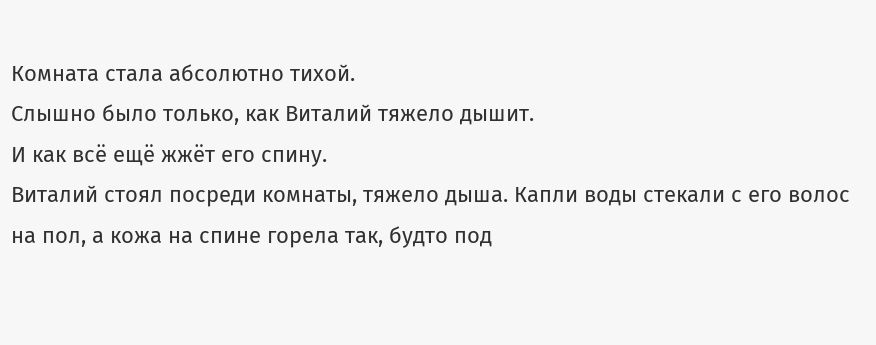Комната стала абсолютно тихой.
Слышно было только, как Виталий тяжело дышит.
И как всё ещё жжёт его спину.
Виталий стоял посреди комнаты, тяжело дыша. Капли воды стекали с его волос на пол, а кожа на спине горела так, будто под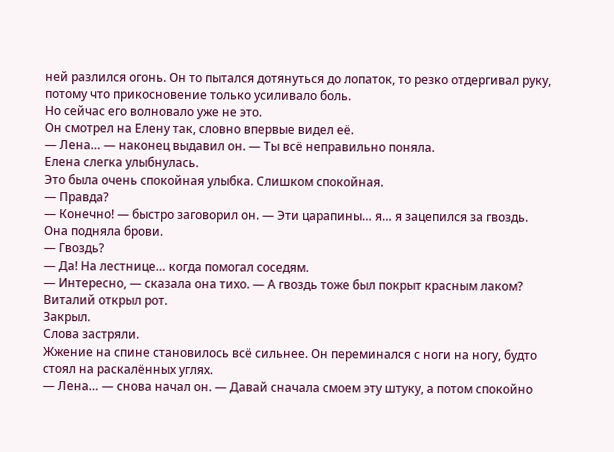ней разлился огонь. Он то пытался дотянуться до лопаток, то резко отдергивал руку, потому что прикосновение только усиливало боль.
Но сейчас его волновало уже не это.
Он смотрел на Елену так, словно впервые видел её.
— Лена… — наконец выдавил он. — Ты всё неправильно поняла.
Елена слегка улыбнулась.
Это была очень спокойная улыбка. Слишком спокойная.
— Правда?
— Конечно! — быстро заговорил он. — Эти царапины… я… я зацепился за гвоздь.
Она подняла брови.
— Гвоздь?
— Да! На лестнице… когда помогал соседям.
— Интересно, — сказала она тихо. — А гвоздь тоже был покрыт красным лаком?
Виталий открыл рот.
Закрыл.
Слова застряли.
Жжение на спине становилось всё сильнее. Он переминался с ноги на ногу, будто стоял на раскалённых углях.
— Лена… — снова начал он. — Давай сначала смоем эту штуку, а потом спокойно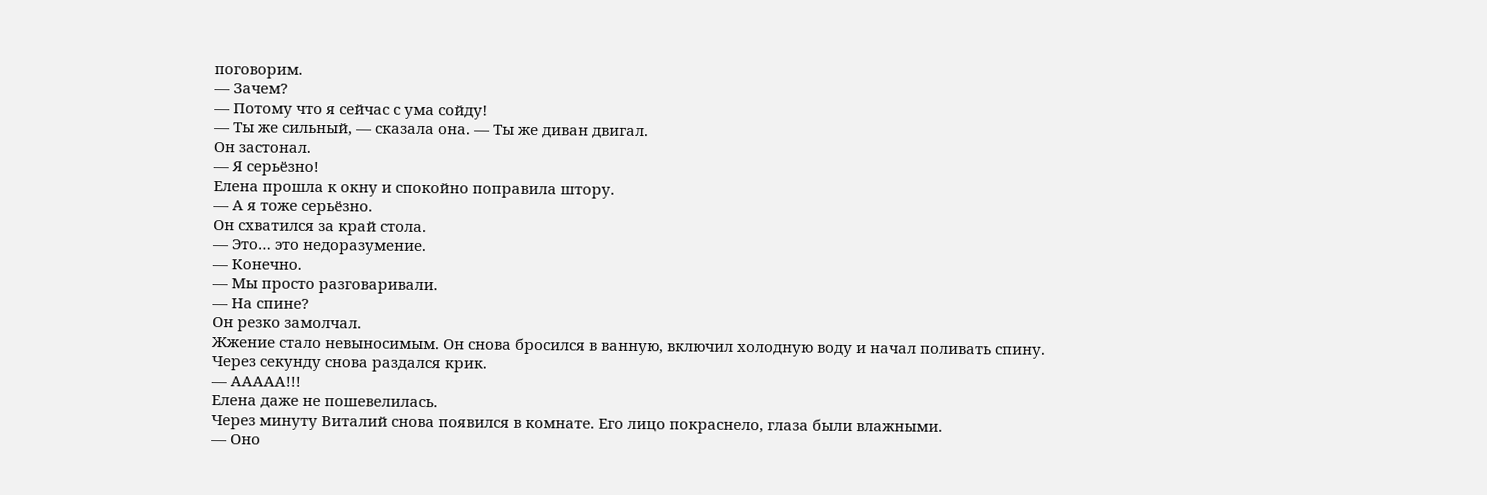поговорим.
— Зачем?
— Потому что я сейчас с ума сойду!
— Ты же сильный, — сказала она. — Ты же диван двигал.
Он застонал.
— Я серьёзно!
Елена прошла к окну и спокойно поправила штору.
— А я тоже серьёзно.
Он схватился за край стола.
— Это… это недоразумение.
— Конечно.
— Мы просто разговаривали.
— На спине?
Он резко замолчал.
Жжение стало невыносимым. Он снова бросился в ванную, включил холодную воду и начал поливать спину.
Через секунду снова раздался крик.
— ААААА!!!
Елена даже не пошевелилась.
Через минуту Виталий снова появился в комнате. Его лицо покраснело, глаза были влажными.
— Оно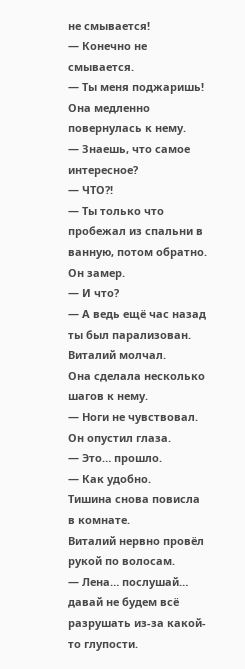не смывается!
— Конечно не смывается.
— Ты меня поджаришь!
Она медленно повернулась к нему.
— Знаешь, что самое интересное?
— ЧТО?!
— Ты только что пробежал из спальни в ванную, потом обратно.
Он замер.
— И что?
— А ведь ещё час назад ты был парализован.
Виталий молчал.
Она сделала несколько шагов к нему.
— Ноги не чувствовал.
Он опустил глаза.
— Это… прошло.
— Как удобно.
Тишина снова повисла в комнате.
Виталий нервно провёл рукой по волосам.
— Лена… послушай… давай не будем всё разрушать из-за какой-то глупости.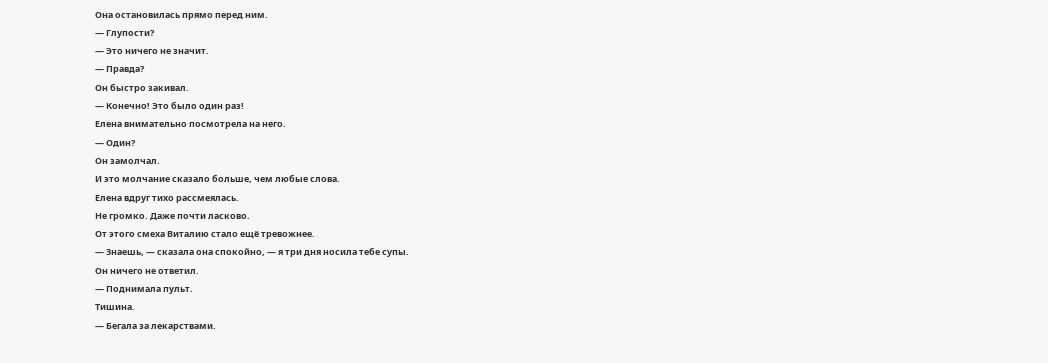Она остановилась прямо перед ним.
— Глупости?
— Это ничего не значит.
— Правда?
Он быстро закивал.
— Конечно! Это было один раз!
Елена внимательно посмотрела на него.
— Один?
Он замолчал.
И это молчание сказало больше, чем любые слова.
Елена вдруг тихо рассмеялась.
Не громко. Даже почти ласково.
От этого смеха Виталию стало ещё тревожнее.
— Знаешь, — сказала она спокойно, — я три дня носила тебе супы.
Он ничего не ответил.
— Поднимала пульт.
Тишина.
— Бегала за лекарствами.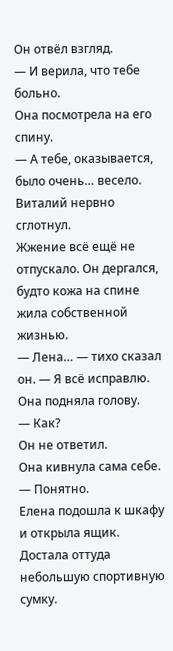Он отвёл взгляд.
— И верила, что тебе больно.
Она посмотрела на его спину.
— А тебе, оказывается, было очень… весело.
Виталий нервно сглотнул.
Жжение всё ещё не отпускало. Он дергался, будто кожа на спине жила собственной жизнью.
— Лена… — тихо сказал он. — Я всё исправлю.
Она подняла голову.
— Как?
Он не ответил.
Она кивнула сама себе.
— Понятно.
Елена подошла к шкафу и открыла ящик.
Достала оттуда небольшую спортивную сумку.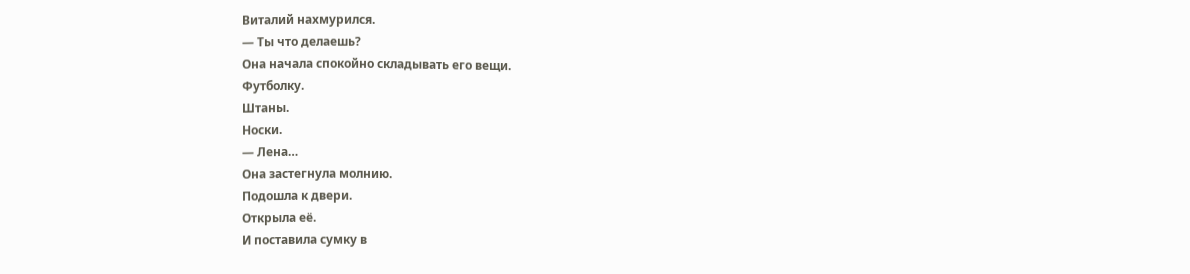Виталий нахмурился.
— Ты что делаешь?
Она начала спокойно складывать его вещи.
Футболку.
Штаны.
Носки.
— Лена…
Она застегнула молнию.
Подошла к двери.
Открыла её.
И поставила сумку в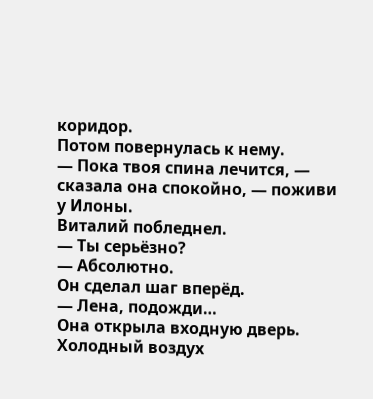коридор.
Потом повернулась к нему.
— Пока твоя спина лечится, — сказала она спокойно, — поживи у Илоны.
Виталий побледнел.
— Ты серьёзно?
— Абсолютно.
Он сделал шаг вперёд.
— Лена, подожди…
Она открыла входную дверь.
Холодный воздух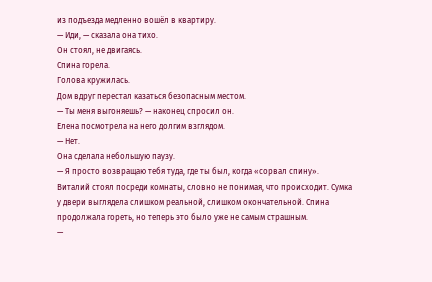из подъезда медленно вошёл в квартиру.
— Иди, — сказала она тихо.
Он стоял, не двигаясь.
Спина горела.
Голова кружилась.
Дом вдруг перестал казаться безопасным местом.
— Ты меня выгоняешь? — наконец спросил он.
Елена посмотрела на него долгим взглядом.
— Нет.
Она сделала небольшую паузу.
— Я просто возвращаю тебя туда, где ты был, когда «сорвал спину».
Виталий стоял посреди комнаты, словно не понимая, что происходит. Сумка у двери выглядела слишком реальной, слишком окончательной. Спина продолжала гореть, но теперь это было уже не самым страшным.
—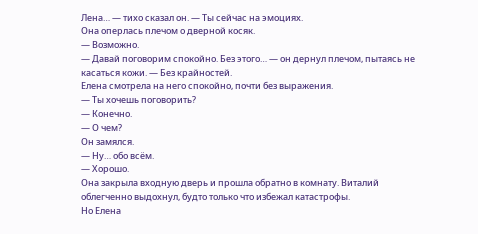Лена… — тихо сказал он. — Ты сейчас на эмоциях.
Она оперлась плечом о дверной косяк.
— Возможно.
— Давай поговорим спокойно. Без этого… — он дернул плечом, пытаясь не касаться кожи. — Без крайностей.
Елена смотрела на него спокойно, почти без выражения.
— Ты хочешь поговорить?
— Конечно.
— О чем?
Он замялся.
— Ну… обо всём.
— Хорошо.
Она закрыла входную дверь и прошла обратно в комнату. Виталий облегченно выдохнул, будто только что избежал катастрофы.
Но Елена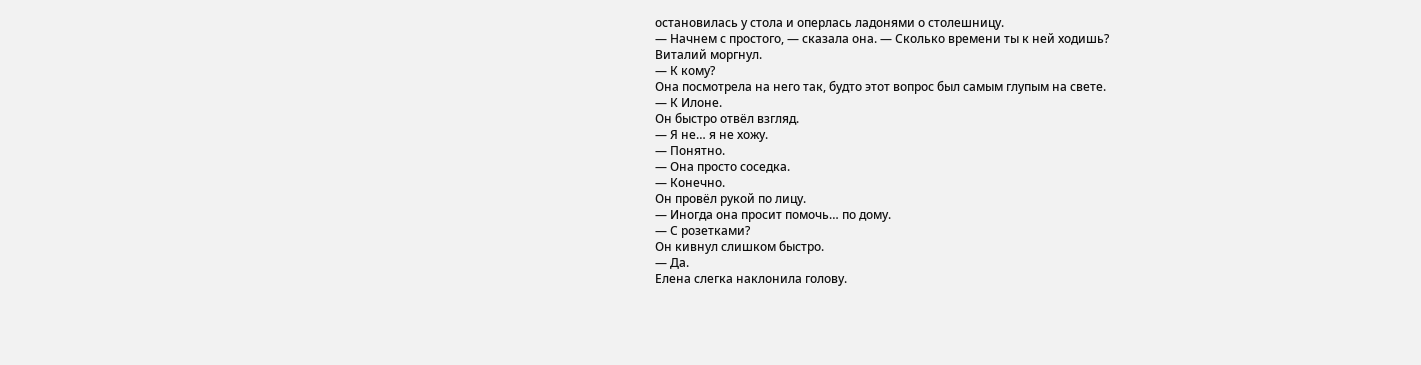остановилась у стола и оперлась ладонями о столешницу.
— Начнем с простого, — сказала она. — Сколько времени ты к ней ходишь?
Виталий моргнул.
— К кому?
Она посмотрела на него так, будто этот вопрос был самым глупым на свете.
— К Илоне.
Он быстро отвёл взгляд.
— Я не… я не хожу.
— Понятно.
— Она просто соседка.
— Конечно.
Он провёл рукой по лицу.
— Иногда она просит помочь… по дому.
— С розетками?
Он кивнул слишком быстро.
— Да.
Елена слегка наклонила голову.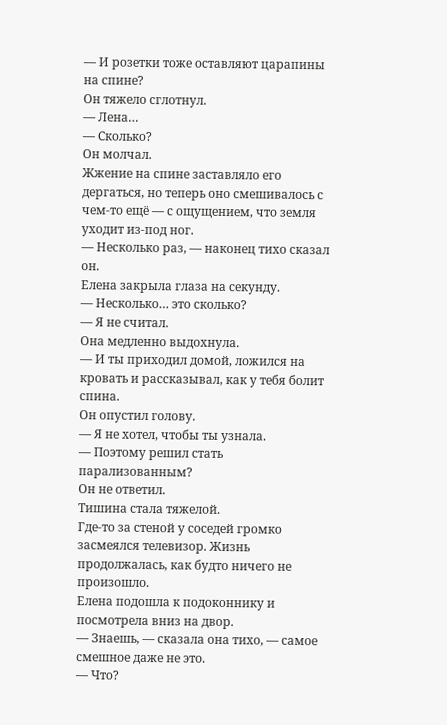— И розетки тоже оставляют царапины на спине?
Он тяжело сглотнул.
— Лена…
— Сколько?
Он молчал.
Жжение на спине заставляло его дергаться, но теперь оно смешивалось с чем-то ещё — с ощущением, что земля уходит из-под ног.
— Несколько раз, — наконец тихо сказал он.
Елена закрыла глаза на секунду.
— Несколько… это сколько?
— Я не считал.
Она медленно выдохнула.
— И ты приходил домой, ложился на кровать и рассказывал, как у тебя болит спина.
Он опустил голову.
— Я не хотел, чтобы ты узнала.
— Поэтому решил стать парализованным?
Он не ответил.
Тишина стала тяжелой.
Где-то за стеной у соседей громко засмеялся телевизор. Жизнь продолжалась, как будто ничего не произошло.
Елена подошла к подоконнику и посмотрела вниз на двор.
— Знаешь, — сказала она тихо, — самое смешное даже не это.
— Что?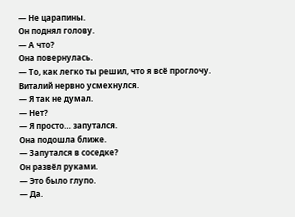— Не царапины.
Он поднял голову.
— А что?
Она повернулась.
— То, как легко ты решил, что я всё проглочу.
Виталий нервно усмехнулся.
— Я так не думал.
— Нет?
— Я просто… запутался.
Она подошла ближе.
— Запутался в соседке?
Он развёл руками.
— Это было глупо.
— Да.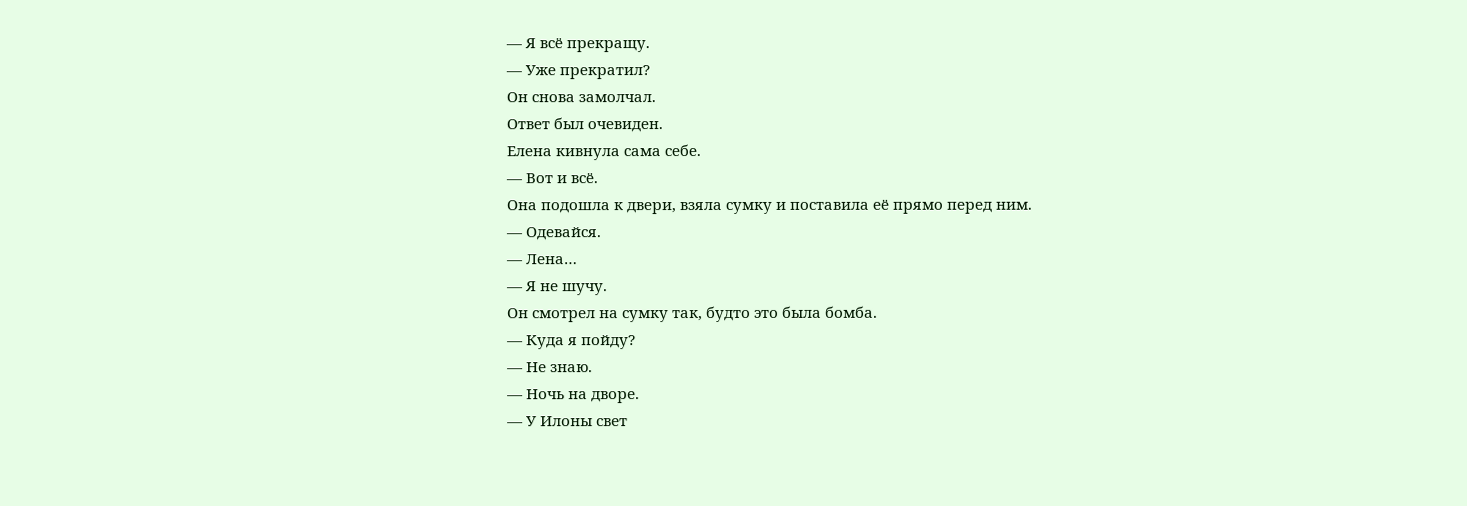— Я всё прекращу.
— Уже прекратил?
Он снова замолчал.
Ответ был очевиден.
Елена кивнула сама себе.
— Вот и всё.
Она подошла к двери, взяла сумку и поставила её прямо перед ним.
— Одевайся.
— Лена…
— Я не шучу.
Он смотрел на сумку так, будто это была бомба.
— Куда я пойду?
— Не знаю.
— Ночь на дворе.
— У Илоны свет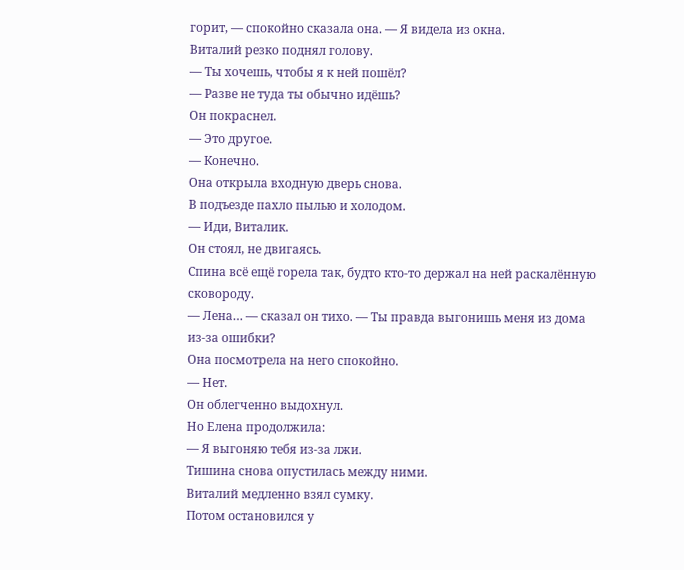горит, — спокойно сказала она. — Я видела из окна.
Виталий резко поднял голову.
— Ты хочешь, чтобы я к ней пошёл?
— Разве не туда ты обычно идёшь?
Он покраснел.
— Это другое.
— Конечно.
Она открыла входную дверь снова.
В подъезде пахло пылью и холодом.
— Иди, Виталик.
Он стоял, не двигаясь.
Спина всё ещё горела так, будто кто-то держал на ней раскалённую сковороду.
— Лена… — сказал он тихо. — Ты правда выгонишь меня из дома из-за ошибки?
Она посмотрела на него спокойно.
— Нет.
Он облегченно выдохнул.
Но Елена продолжила:
— Я выгоняю тебя из-за лжи.
Тишина снова опустилась между ними.
Виталий медленно взял сумку.
Потом остановился у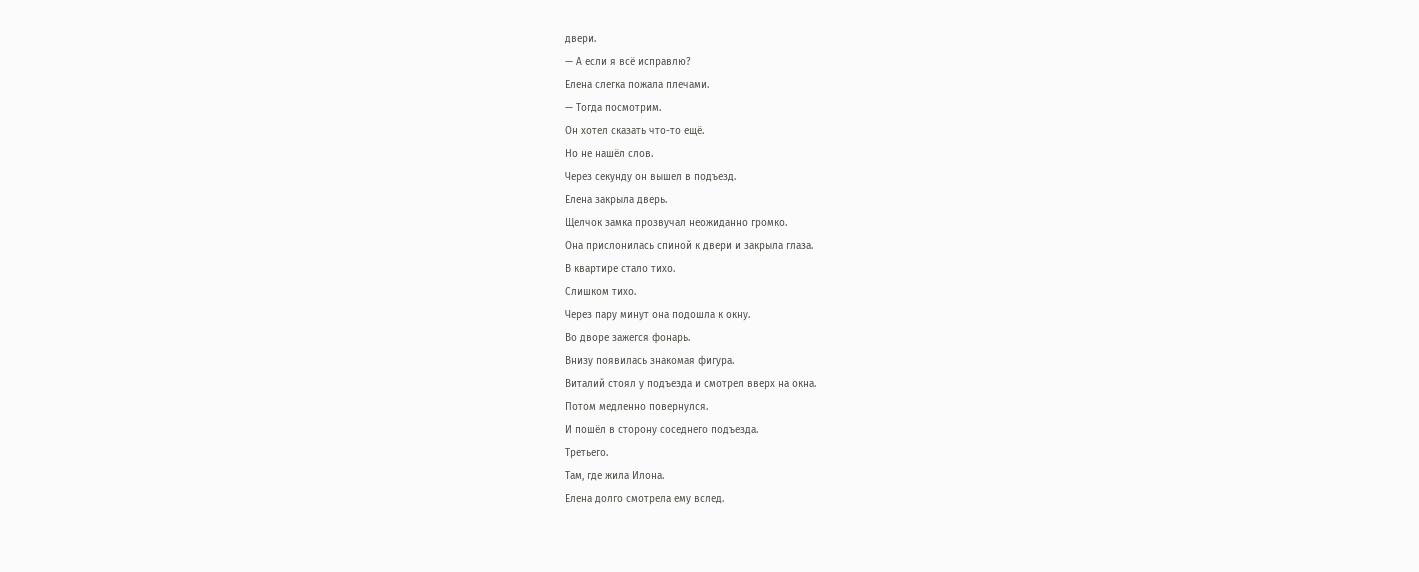двери.
— А если я всё исправлю?
Елена слегка пожала плечами.
— Тогда посмотрим.
Он хотел сказать что-то ещё.
Но не нашёл слов.
Через секунду он вышел в подъезд.
Елена закрыла дверь.
Щелчок замка прозвучал неожиданно громко.
Она прислонилась спиной к двери и закрыла глаза.
В квартире стало тихо.
Слишком тихо.
Через пару минут она подошла к окну.
Во дворе зажегся фонарь.
Внизу появилась знакомая фигура.
Виталий стоял у подъезда и смотрел вверх на окна.
Потом медленно повернулся.
И пошёл в сторону соседнего подъезда.
Третьего.
Там, где жила Илона.
Елена долго смотрела ему вслед.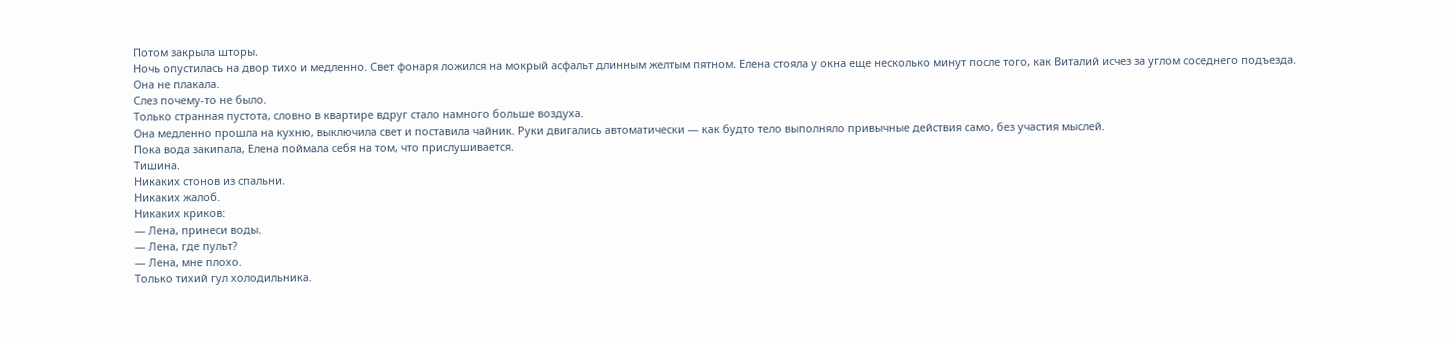Потом закрыла шторы.
Ночь опустилась на двор тихо и медленно. Свет фонаря ложился на мокрый асфальт длинным желтым пятном. Елена стояла у окна еще несколько минут после того, как Виталий исчез за углом соседнего подъезда.
Она не плакала.
Слез почему-то не было.
Только странная пустота, словно в квартире вдруг стало намного больше воздуха.
Она медленно прошла на кухню, выключила свет и поставила чайник. Руки двигались автоматически — как будто тело выполняло привычные действия само, без участия мыслей.
Пока вода закипала, Елена поймала себя на том, что прислушивается.
Тишина.
Никаких стонов из спальни.
Никаких жалоб.
Никаких криков:
— Лена, принеси воды.
— Лена, где пульт?
— Лена, мне плохо.
Только тихий гул холодильника.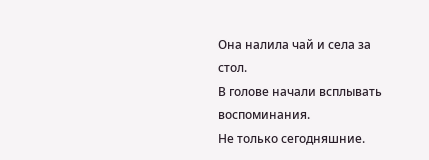Она налила чай и села за стол.
В голове начали всплывать воспоминания.
Не только сегодняшние.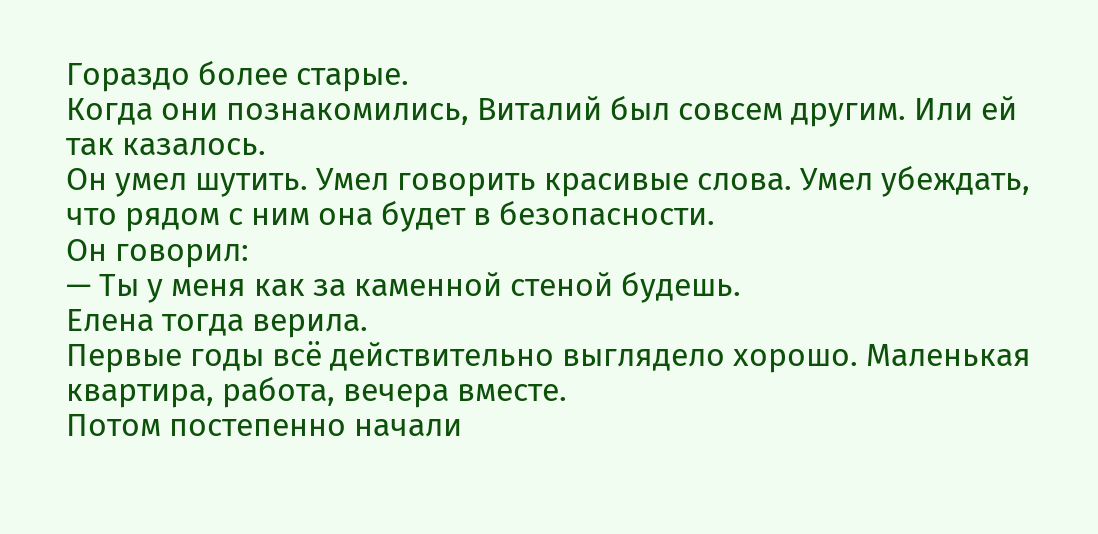Гораздо более старые.
Когда они познакомились, Виталий был совсем другим. Или ей так казалось.
Он умел шутить. Умел говорить красивые слова. Умел убеждать, что рядом с ним она будет в безопасности.
Он говорил:
— Ты у меня как за каменной стеной будешь.
Елена тогда верила.
Первые годы всё действительно выглядело хорошо. Маленькая квартира, работа, вечера вместе.
Потом постепенно начали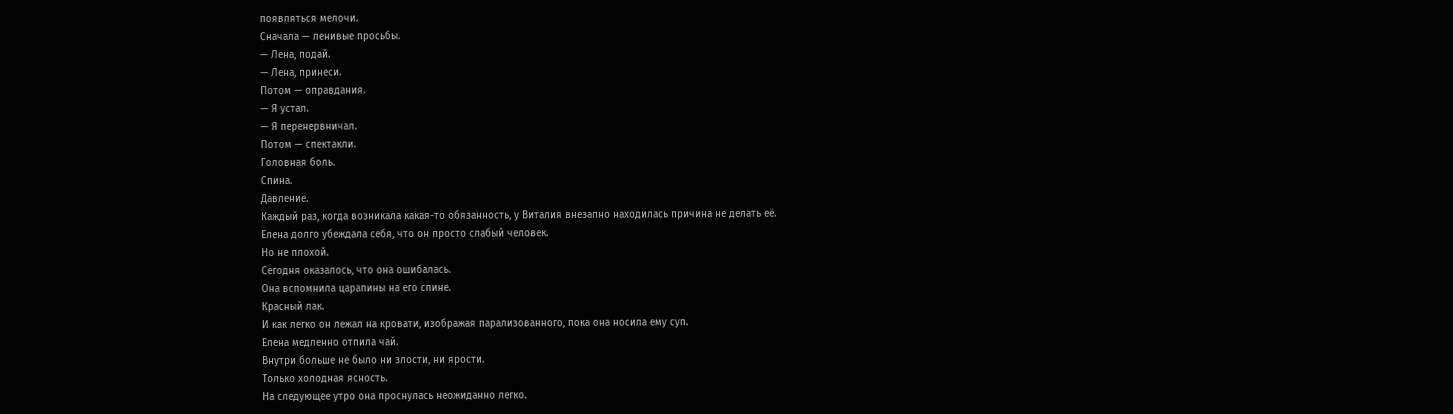появляться мелочи.
Сначала — ленивые просьбы.
— Лена, подай.
— Лена, принеси.
Потом — оправдания.
— Я устал.
— Я перенервничал.
Потом — спектакли.
Головная боль.
Спина.
Давление.
Каждый раз, когда возникала какая-то обязанность, у Виталия внезапно находилась причина не делать её.
Елена долго убеждала себя, что он просто слабый человек.
Но не плохой.
Сегодня оказалось, что она ошибалась.
Она вспомнила царапины на его спине.
Красный лак.
И как легко он лежал на кровати, изображая парализованного, пока она носила ему суп.
Елена медленно отпила чай.
Внутри больше не было ни злости, ни ярости.
Только холодная ясность.
На следующее утро она проснулась неожиданно легко.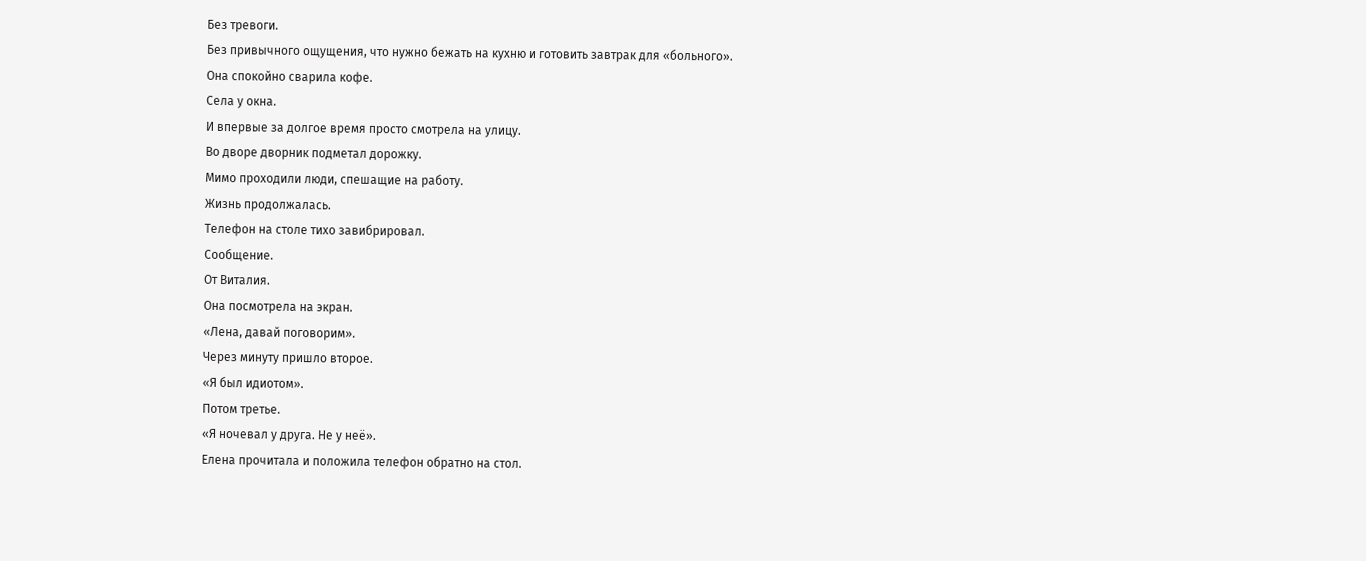Без тревоги.
Без привычного ощущения, что нужно бежать на кухню и готовить завтрак для «больного».
Она спокойно сварила кофе.
Села у окна.
И впервые за долгое время просто смотрела на улицу.
Во дворе дворник подметал дорожку.
Мимо проходили люди, спешащие на работу.
Жизнь продолжалась.
Телефон на столе тихо завибрировал.
Сообщение.
От Виталия.
Она посмотрела на экран.
«Лена, давай поговорим».
Через минуту пришло второе.
«Я был идиотом».
Потом третье.
«Я ночевал у друга. Не у неё».
Елена прочитала и положила телефон обратно на стол.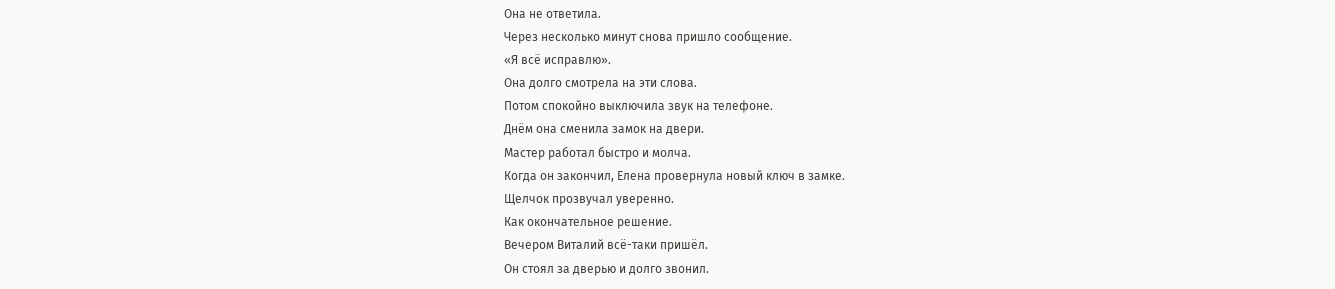Она не ответила.
Через несколько минут снова пришло сообщение.
«Я всё исправлю».
Она долго смотрела на эти слова.
Потом спокойно выключила звук на телефоне.
Днём она сменила замок на двери.
Мастер работал быстро и молча.
Когда он закончил, Елена провернула новый ключ в замке.
Щелчок прозвучал уверенно.
Как окончательное решение.
Вечером Виталий всё-таки пришёл.
Он стоял за дверью и долго звонил.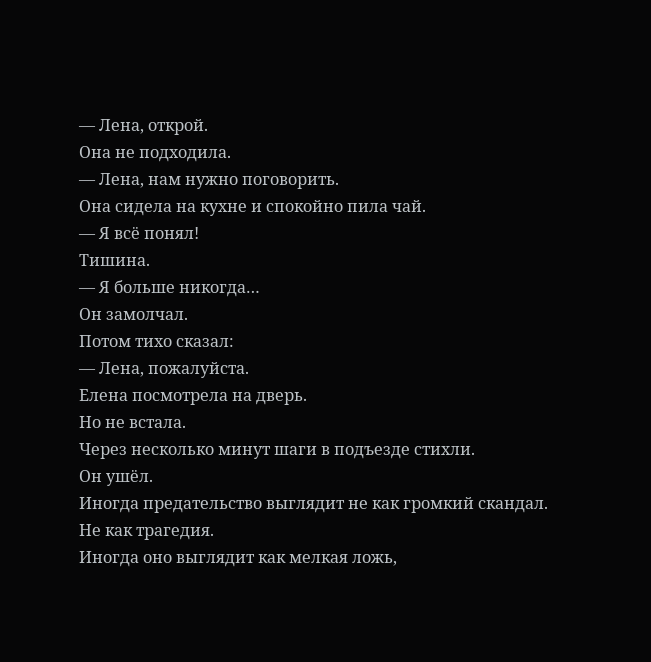— Лена, открой.
Она не подходила.
— Лена, нам нужно поговорить.
Она сидела на кухне и спокойно пила чай.
— Я всё понял!
Тишина.
— Я больше никогда…
Он замолчал.
Потом тихо сказал:
— Лена, пожалуйста.
Елена посмотрела на дверь.
Но не встала.
Через несколько минут шаги в подъезде стихли.
Он ушёл.
Иногда предательство выглядит не как громкий скандал.
Не как трагедия.
Иногда оно выглядит как мелкая ложь,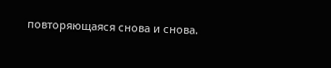повторяющаяся снова и снова.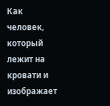Как человек, который лежит на кровати и изображает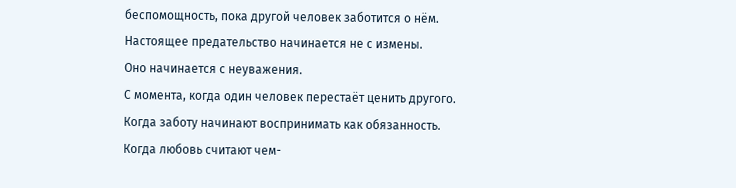беспомощность, пока другой человек заботится о нём.
Настоящее предательство начинается не с измены.
Оно начинается с неуважения.
С момента, когда один человек перестаёт ценить другого.
Когда заботу начинают воспринимать как обязанность.
Когда любовь считают чем-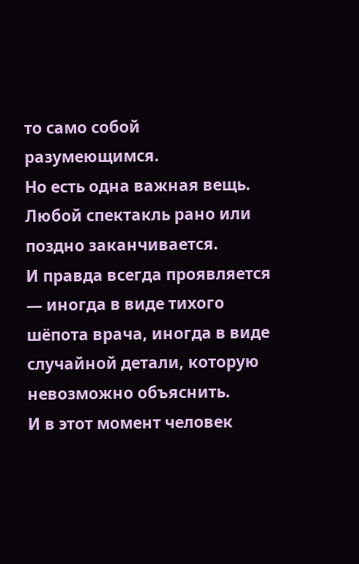то само собой разумеющимся.
Но есть одна важная вещь.
Любой спектакль рано или поздно заканчивается.
И правда всегда проявляется — иногда в виде тихого шёпота врача, иногда в виде случайной детали, которую невозможно объяснить.
И в этот момент человек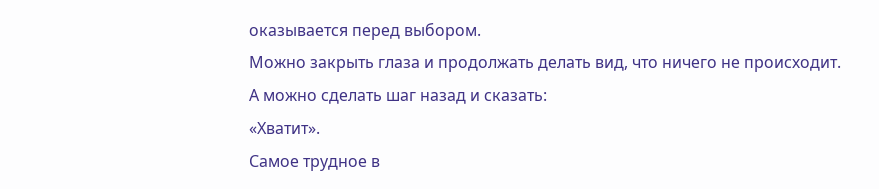оказывается перед выбором.
Можно закрыть глаза и продолжать делать вид, что ничего не происходит.
А можно сделать шаг назад и сказать:
«Хватит».
Самое трудное в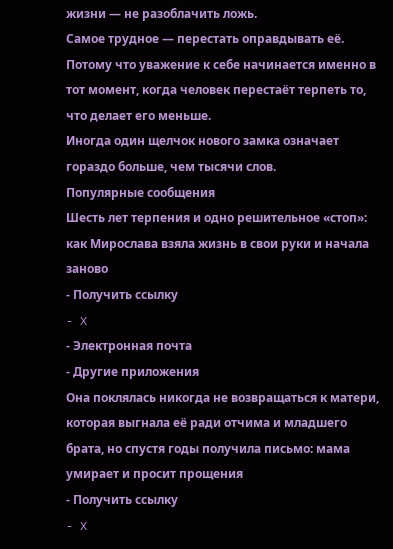жизни — не разоблачить ложь.
Самое трудное — перестать оправдывать её.
Потому что уважение к себе начинается именно в тот момент, когда человек перестаёт терпеть то, что делает его меньше.
Иногда один щелчок нового замка означает гораздо больше, чем тысячи слов.
Популярные сообщения
Шесть лет терпения и одно решительное «стоп»: как Мирослава взяла жизнь в свои руки и начала заново
- Получить ссылку
- X
- Электронная почта
- Другие приложения
Она поклялась никогда не возвращаться к матери, которая выгнала её ради отчима и младшего брата, но спустя годы получила письмо: мама умирает и просит прощения
- Получить ссылку
- X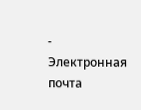- Электронная почта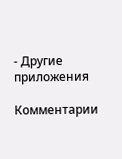- Другие приложения

Комментарии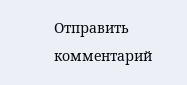Отправить комментарий